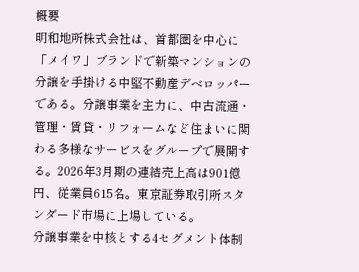概要
明和地所株式会社は、首都圏を中心に「メイワ」ブランドで新築マンションの分譲を手掛ける中堅不動産デベロッパーである。分譲事業を主力に、中古流通・管理・賃貸・リフォームなど住まいに関わる多様なサービスをグループで展開する。2026年3月期の連結売上高は901億円、従業員615名。東京証券取引所スタンダード市場に上場している。
分譲事業を中核とする4セグメント体制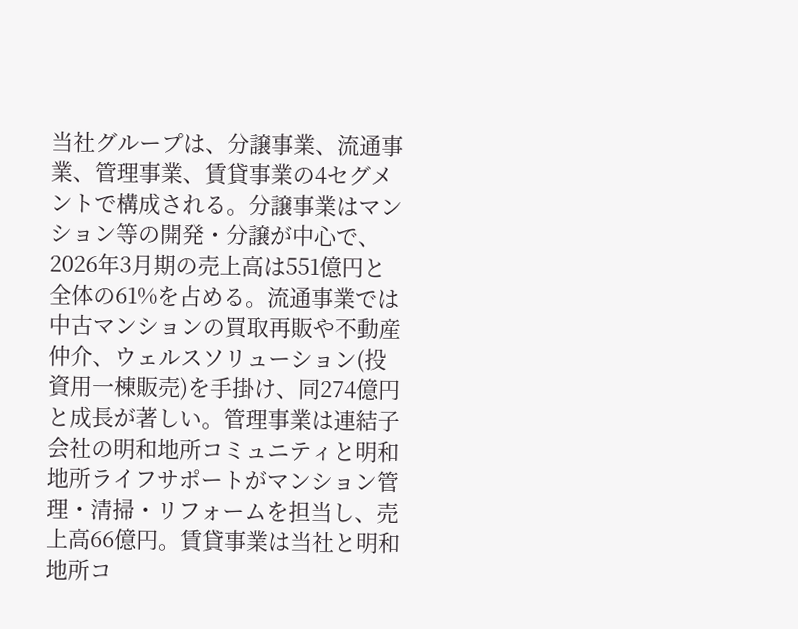当社グループは、分譲事業、流通事業、管理事業、賃貸事業の4セグメントで構成される。分譲事業はマンション等の開発・分譲が中心で、2026年3月期の売上高は551億円と全体の61%を占める。流通事業では中古マンションの買取再販や不動産仲介、ウェルスソリューション(投資用一棟販売)を手掛け、同274億円と成長が著しい。管理事業は連結子会社の明和地所コミュニティと明和地所ライフサポートがマンション管理・清掃・リフォームを担当し、売上高66億円。賃貸事業は当社と明和地所コ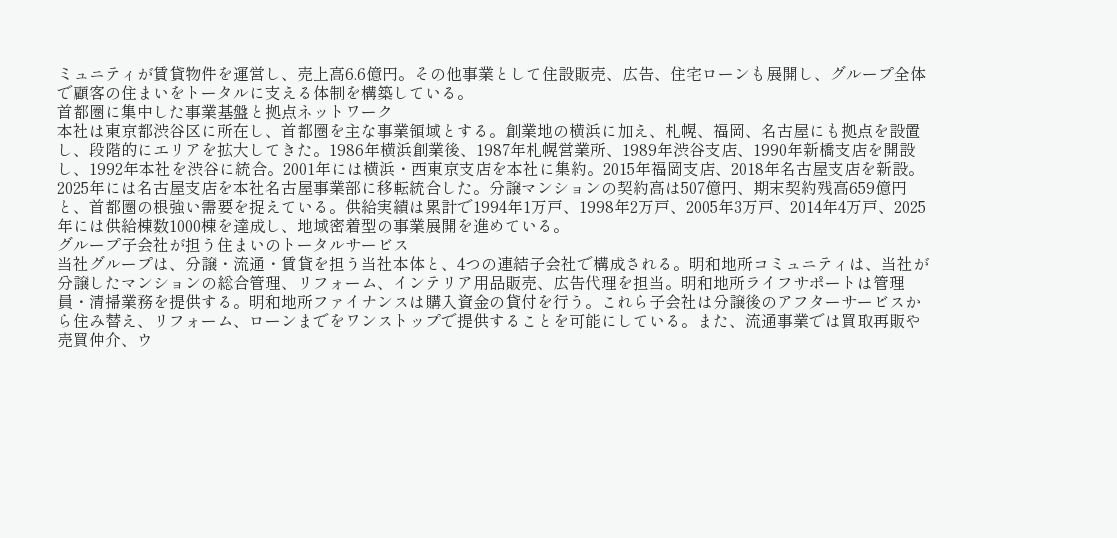ミュニティが賃貸物件を運営し、売上高6.6億円。その他事業として住設販売、広告、住宅ローンも展開し、グループ全体で顧客の住まいをトータルに支える体制を構築している。
首都圏に集中した事業基盤と拠点ネットワーク
本社は東京都渋谷区に所在し、首都圏を主な事業領域とする。創業地の横浜に加え、札幌、福岡、名古屋にも拠点を設置し、段階的にエリアを拡大してきた。1986年横浜創業後、1987年札幌営業所、1989年渋谷支店、1990年新橋支店を開設し、1992年本社を渋谷に統合。2001年には横浜・西東京支店を本社に集約。2015年福岡支店、2018年名古屋支店を新設。2025年には名古屋支店を本社名古屋事業部に移転統合した。分譲マンションの契約高は507億円、期末契約残高659億円と、首都圏の根強い需要を捉えている。供給実績は累計で1994年1万戸、1998年2万戸、2005年3万戸、2014年4万戸、2025年には供給棟数1000棟を達成し、地域密着型の事業展開を進めている。
グループ子会社が担う住まいのトータルサービス
当社グループは、分譲・流通・賃貸を担う当社本体と、4つの連結子会社で構成される。明和地所コミュニティは、当社が分譲したマンションの総合管理、リフォーム、インテリア用品販売、広告代理を担当。明和地所ライフサポートは管理員・清掃業務を提供する。明和地所ファイナンスは購入資金の貸付を行う。これら子会社は分譲後のアフターサービスから住み替え、リフォーム、ローンまでをワンストップで提供することを可能にしている。また、流通事業では買取再販や売買仲介、ウ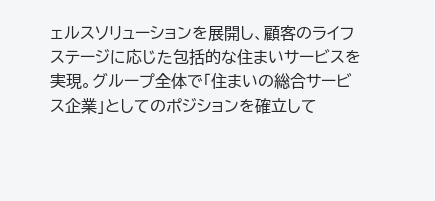ェルスソリューションを展開し、顧客のライフステージに応じた包括的な住まいサービスを実現。グループ全体で「住まいの総合サービス企業」としてのポジションを確立して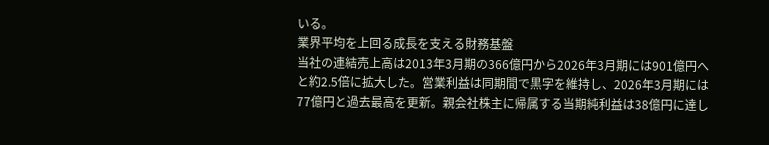いる。
業界平均を上回る成長を支える財務基盤
当社の連結売上高は2013年3月期の366億円から2026年3月期には901億円へと約2.5倍に拡大した。営業利益は同期間で黒字を維持し、2026年3月期には77億円と過去最高を更新。親会社株主に帰属する当期純利益は38億円に達し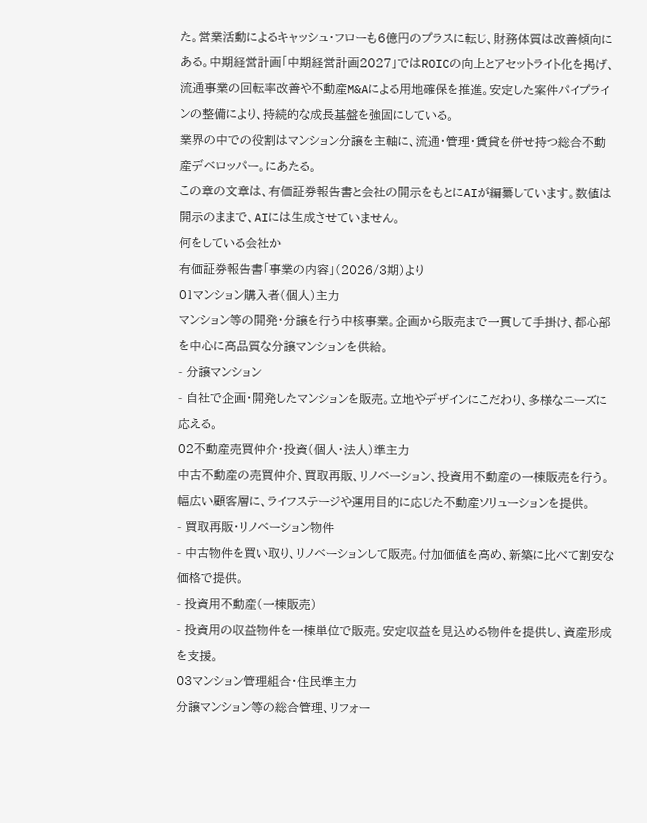た。営業活動によるキャッシュ・フローも6億円のプラスに転じ、財務体質は改善傾向にある。中期経営計画「中期経営計画2027」ではROICの向上とアセットライト化を掲げ、流通事業の回転率改善や不動産M&Aによる用地確保を推進。安定した案件パイプラインの整備により、持続的な成長基盤を強固にしている。
業界の中での役割はマンション分譲を主軸に、流通・管理・賃貸を併せ持つ総合不動産デベロッパー。にあたる。
この章の文章は、有価証券報告書と会社の開示をもとにAIが編纂しています。数値は開示のままで、AIには生成させていません。
何をしている会社か
有価証券報告書「事業の内容」(2026/3期)より
01マンション購入者(個人)主力
マンション等の開発・分譲を行う中核事業。企画から販売まで一貫して手掛け、都心部を中心に高品質な分譲マンションを供給。
- 分譲マンション
- 自社で企画・開発したマンションを販売。立地やデザインにこだわり、多様なニーズに応える。
02不動産売買仲介・投資(個人・法人)準主力
中古不動産の売買仲介、買取再販、リノベーション、投資用不動産の一棟販売を行う。幅広い顧客層に、ライフステージや運用目的に応じた不動産ソリューションを提供。
- 買取再販・リノベーション物件
- 中古物件を買い取り、リノベーションして販売。付加価値を高め、新築に比べて割安な価格で提供。
- 投資用不動産(一棟販売)
- 投資用の収益物件を一棟単位で販売。安定収益を見込める物件を提供し、資産形成を支援。
03マンション管理組合・住民準主力
分譲マンション等の総合管理、リフォー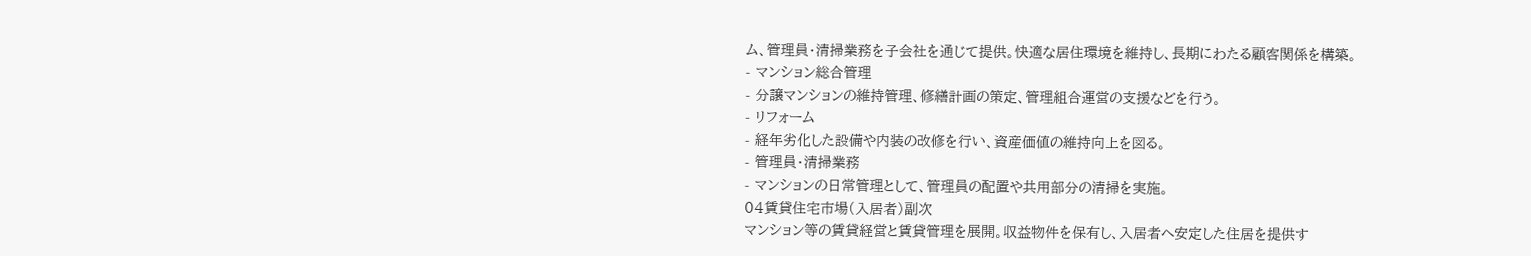ム、管理員・清掃業務を子会社を通じて提供。快適な居住環境を維持し、長期にわたる顧客関係を構築。
- マンション総合管理
- 分譲マンションの維持管理、修繕計画の策定、管理組合運営の支援などを行う。
- リフォーム
- 経年劣化した設備や内装の改修を行い、資産価値の維持向上を図る。
- 管理員・清掃業務
- マンションの日常管理として、管理員の配置や共用部分の清掃を実施。
04賃貸住宅市場(入居者)副次
マンション等の賃貸経営と賃貸管理を展開。収益物件を保有し、入居者へ安定した住居を提供す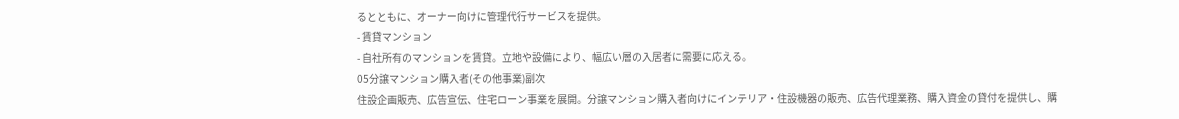るとともに、オーナー向けに管理代行サービスを提供。
- 賃貸マンション
- 自社所有のマンションを賃貸。立地や設備により、幅広い層の入居者に需要に応える。
05分譲マンション購入者(その他事業)副次
住設企画販売、広告宣伝、住宅ローン事業を展開。分譲マンション購入者向けにインテリア・住設機器の販売、広告代理業務、購入資金の貸付を提供し、購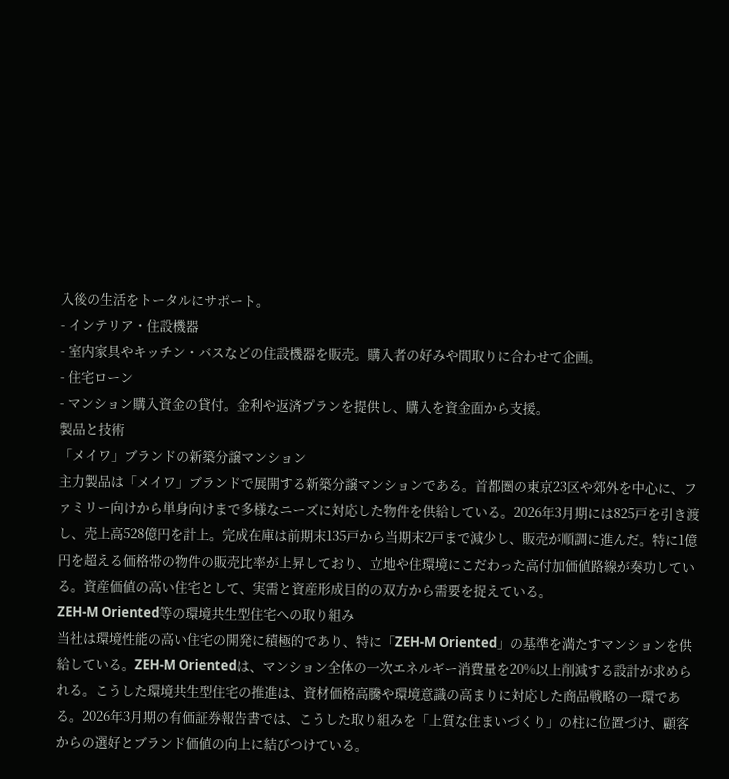入後の生活をトータルにサポート。
- インテリア・住設機器
- 室内家具やキッチン・バスなどの住設機器を販売。購入者の好みや間取りに合わせて企画。
- 住宅ローン
- マンション購入資金の貸付。金利や返済プランを提供し、購入を資金面から支援。
製品と技術
「メイワ」ブランドの新築分譲マンション
主力製品は「メイワ」ブランドで展開する新築分譲マンションである。首都圏の東京23区や郊外を中心に、ファミリー向けから単身向けまで多様なニーズに対応した物件を供給している。2026年3月期には825戸を引き渡し、売上高528億円を計上。完成在庫は前期末135戸から当期末2戸まで減少し、販売が順調に進んだ。特に1億円を超える価格帯の物件の販売比率が上昇しており、立地や住環境にこだわった高付加価値路線が奏功している。資産価値の高い住宅として、実需と資産形成目的の双方から需要を捉えている。
ZEH-M Oriented等の環境共生型住宅への取り組み
当社は環境性能の高い住宅の開発に積極的であり、特に「ZEH-M Oriented」の基準を満たすマンションを供給している。ZEH-M Orientedは、マンション全体の一次エネルギー消費量を20%以上削減する設計が求められる。こうした環境共生型住宅の推進は、資材価格高騰や環境意識の高まりに対応した商品戦略の一環である。2026年3月期の有価証券報告書では、こうした取り組みを「上質な住まいづくり」の柱に位置づけ、顧客からの選好とブランド価値の向上に結びつけている。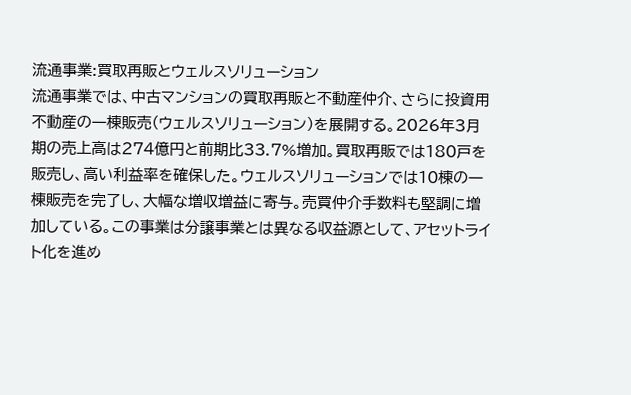流通事業:買取再販とウェルスソリューション
流通事業では、中古マンションの買取再販と不動産仲介、さらに投資用不動産の一棟販売(ウェルスソリューション)を展開する。2026年3月期の売上高は274億円と前期比33.7%増加。買取再販では180戸を販売し、高い利益率を確保した。ウェルスソリューションでは10棟の一棟販売を完了し、大幅な増収増益に寄与。売買仲介手数料も堅調に増加している。この事業は分譲事業とは異なる収益源として、アセットライト化を進め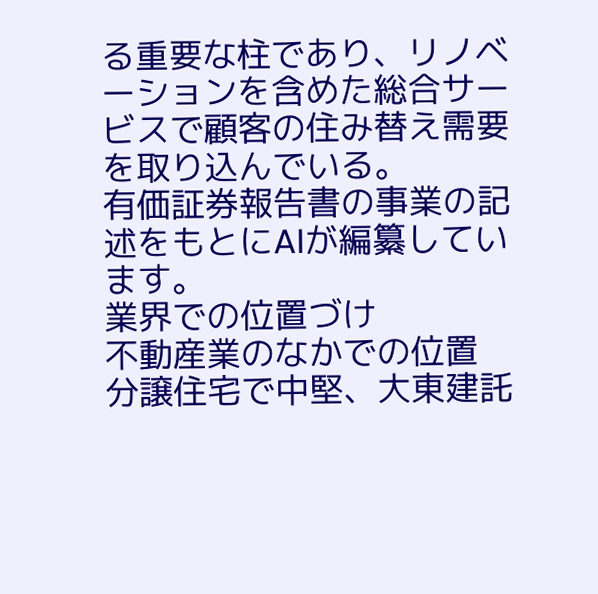る重要な柱であり、リノベーションを含めた総合サービスで顧客の住み替え需要を取り込んでいる。
有価証券報告書の事業の記述をもとにAIが編纂しています。
業界での位置づけ
不動産業のなかでの位置
分譲住宅で中堅、大東建託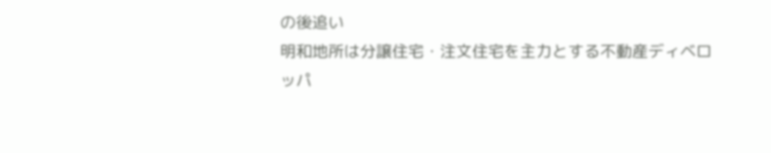の後追い
明和地所は分譲住宅・注文住宅を主力とする不動産ディベロッパ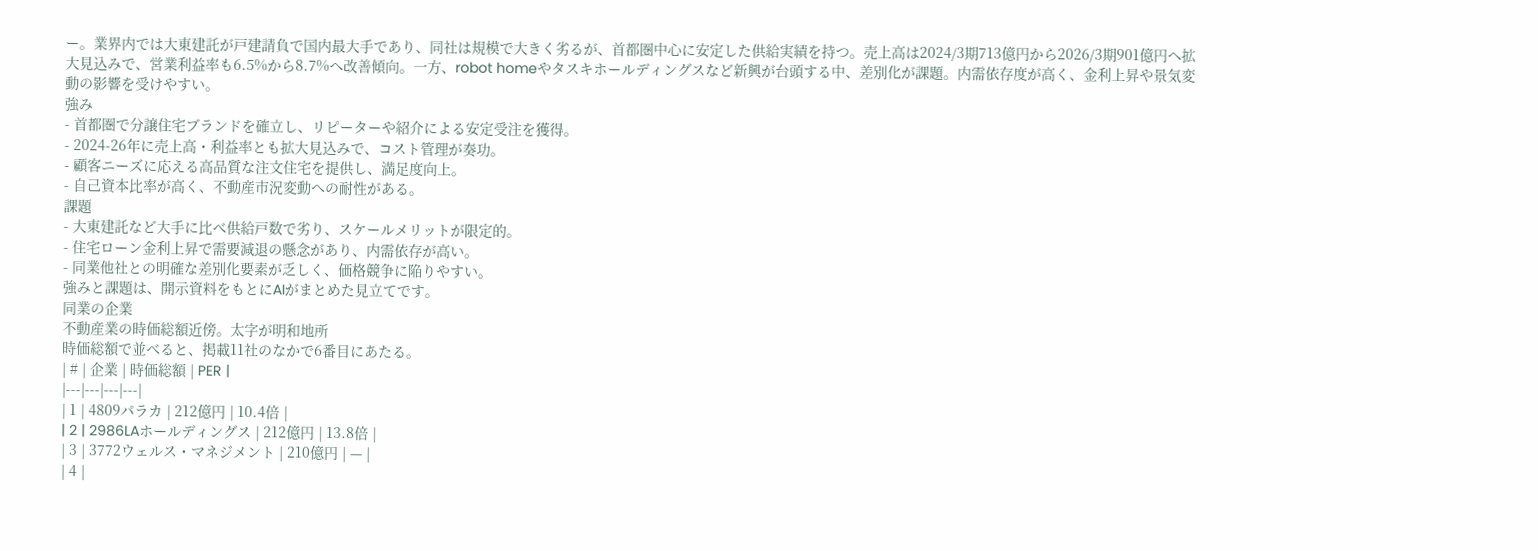ー。業界内では大東建託が戸建請負で国内最大手であり、同社は規模で大きく劣るが、首都圏中心に安定した供給実績を持つ。売上高は2024/3期713億円から2026/3期901億円へ拡大見込みで、営業利益率も6.5%から8.7%へ改善傾向。一方、robot homeやタスキホールディングスなど新興が台頭する中、差別化が課題。内需依存度が高く、金利上昇や景気変動の影響を受けやすい。
強み
- 首都圏で分譲住宅ブランドを確立し、リピーターや紹介による安定受注を獲得。
- 2024-26年に売上高・利益率とも拡大見込みで、コスト管理が奏功。
- 顧客ニーズに応える高品質な注文住宅を提供し、満足度向上。
- 自己資本比率が高く、不動産市況変動への耐性がある。
課題
- 大東建託など大手に比べ供給戸数で劣り、スケールメリットが限定的。
- 住宅ローン金利上昇で需要減退の懸念があり、内需依存が高い。
- 同業他社との明確な差別化要素が乏しく、価格競争に陥りやすい。
強みと課題は、開示資料をもとにAIがまとめた見立てです。
同業の企業
不動産業の時価総額近傍。太字が明和地所
時価総額で並べると、掲載11社のなかで6番目にあたる。
| # | 企業 | 時価総額 | PER |
|---|---|---|---|
| 1 | 4809パラカ | 212億円 | 10.4倍 |
| 2 | 2986LAホールディングス | 212億円 | 13.8倍 |
| 3 | 3772ウェルス・マネジメント | 210億円 | — |
| 4 |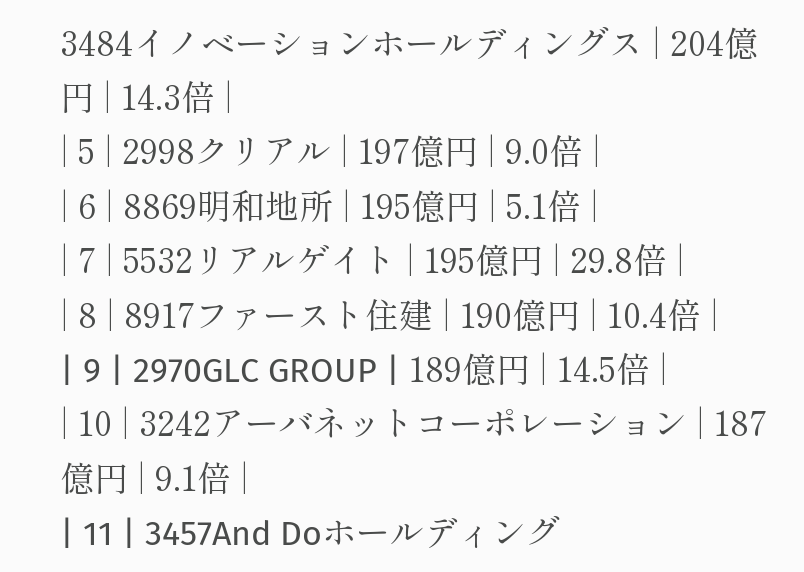3484イノベーションホールディングス | 204億円 | 14.3倍 |
| 5 | 2998クリアル | 197億円 | 9.0倍 |
| 6 | 8869明和地所 | 195億円 | 5.1倍 |
| 7 | 5532リアルゲイト | 195億円 | 29.8倍 |
| 8 | 8917ファースト住建 | 190億円 | 10.4倍 |
| 9 | 2970GLC GROUP | 189億円 | 14.5倍 |
| 10 | 3242アーバネットコーポレーション | 187億円 | 9.1倍 |
| 11 | 3457And Doホールディング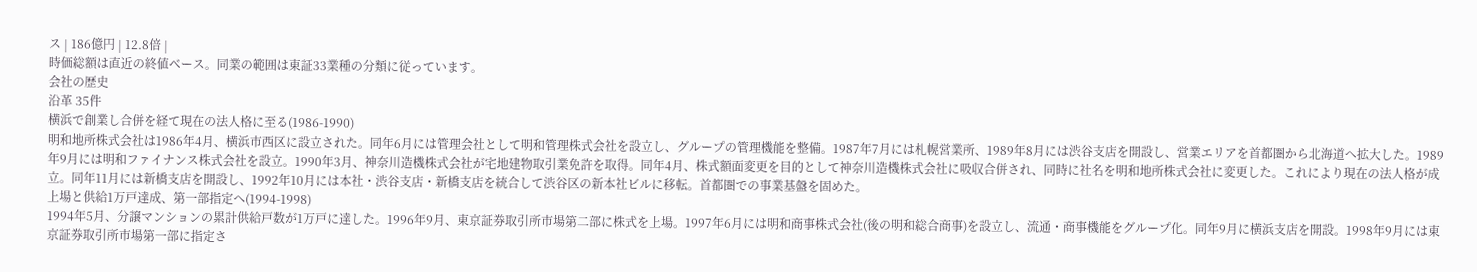ス | 186億円 | 12.8倍 |
時価総額は直近の終値ベース。同業の範囲は東証33業種の分類に従っています。
会社の歴史
沿革 35件
横浜で創業し合併を経て現在の法人格に至る(1986-1990)
明和地所株式会社は1986年4月、横浜市西区に設立された。同年6月には管理会社として明和管理株式会社を設立し、グループの管理機能を整備。1987年7月には札幌営業所、1989年8月には渋谷支店を開設し、営業エリアを首都圏から北海道へ拡大した。1989年9月には明和ファイナンス株式会社を設立。1990年3月、神奈川造機株式会社が宅地建物取引業免許を取得。同年4月、株式額面変更を目的として神奈川造機株式会社に吸収合併され、同時に社名を明和地所株式会社に変更した。これにより現在の法人格が成立。同年11月には新橋支店を開設し、1992年10月には本社・渋谷支店・新橋支店を統合して渋谷区の新本社ビルに移転。首都圏での事業基盤を固めた。
上場と供給1万戸達成、第一部指定へ(1994-1998)
1994年5月、分譲マンションの累計供給戸数が1万戸に達した。1996年9月、東京証券取引所市場第二部に株式を上場。1997年6月には明和商事株式会社(後の明和総合商事)を設立し、流通・商事機能をグループ化。同年9月に横浜支店を開設。1998年9月には東京証券取引所市場第一部に指定さ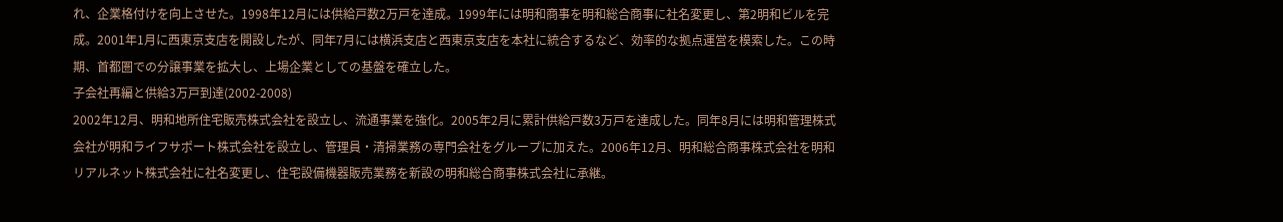れ、企業格付けを向上させた。1998年12月には供給戸数2万戸を達成。1999年には明和商事を明和総合商事に社名変更し、第2明和ビルを完成。2001年1月に西東京支店を開設したが、同年7月には横浜支店と西東京支店を本社に統合するなど、効率的な拠点運営を模索した。この時期、首都圏での分譲事業を拡大し、上場企業としての基盤を確立した。
子会社再編と供給3万戸到達(2002-2008)
2002年12月、明和地所住宅販売株式会社を設立し、流通事業を強化。2005年2月に累計供給戸数3万戸を達成した。同年8月には明和管理株式会社が明和ライフサポート株式会社を設立し、管理員・清掃業務の専門会社をグループに加えた。2006年12月、明和総合商事株式会社を明和リアルネット株式会社に社名変更し、住宅設備機器販売業務を新設の明和総合商事株式会社に承継。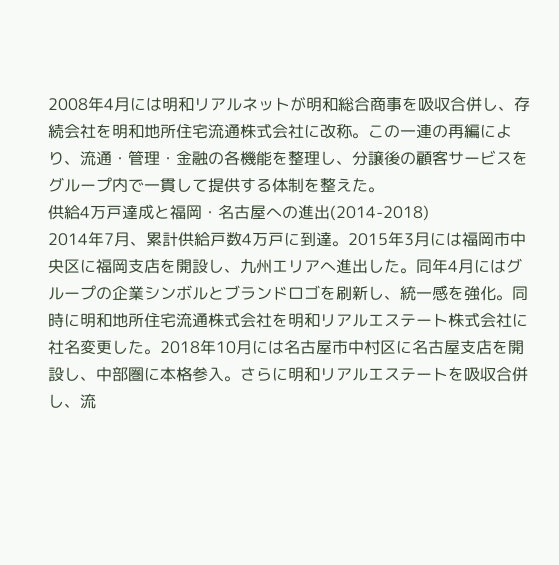2008年4月には明和リアルネットが明和総合商事を吸収合併し、存続会社を明和地所住宅流通株式会社に改称。この一連の再編により、流通・管理・金融の各機能を整理し、分譲後の顧客サービスをグループ内で一貫して提供する体制を整えた。
供給4万戸達成と福岡・名古屋への進出(2014-2018)
2014年7月、累計供給戸数4万戸に到達。2015年3月には福岡市中央区に福岡支店を開設し、九州エリアへ進出した。同年4月にはグループの企業シンボルとブランドロゴを刷新し、統一感を強化。同時に明和地所住宅流通株式会社を明和リアルエステート株式会社に社名変更した。2018年10月には名古屋市中村区に名古屋支店を開設し、中部圏に本格参入。さらに明和リアルエステートを吸収合併し、流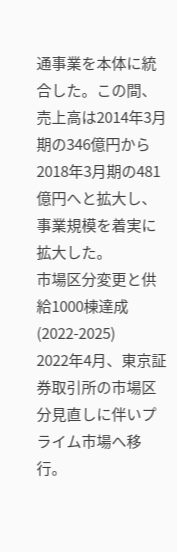通事業を本体に統合した。この間、売上高は2014年3月期の346億円から2018年3月期の481億円へと拡大し、事業規模を着実に拡大した。
市場区分変更と供給1000棟達成(2022-2025)
2022年4月、東京証券取引所の市場区分見直しに伴いプライム市場へ移行。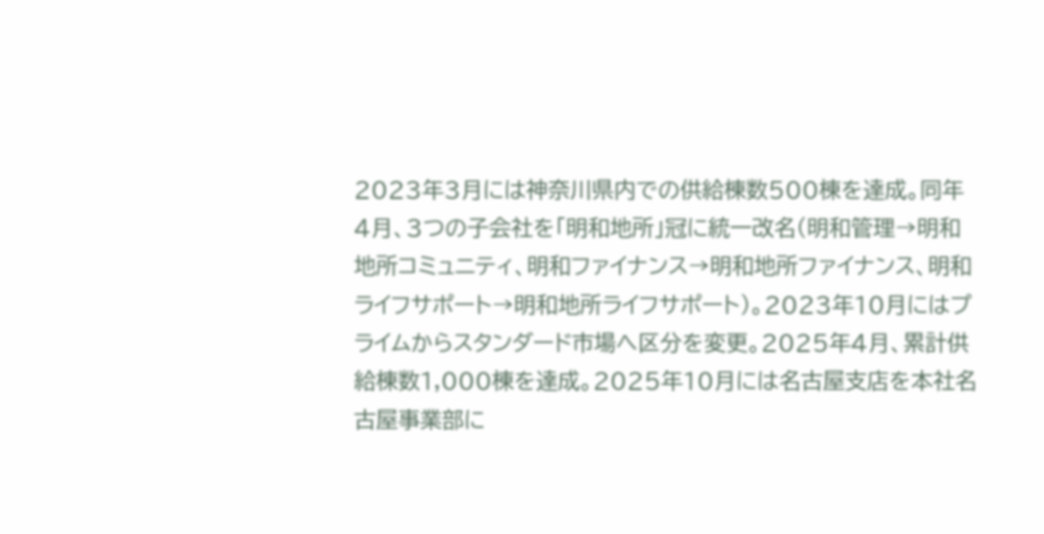2023年3月には神奈川県内での供給棟数500棟を達成。同年4月、3つの子会社を「明和地所」冠に統一改名(明和管理→明和地所コミュニティ、明和ファイナンス→明和地所ファイナンス、明和ライフサポート→明和地所ライフサポート)。2023年10月にはプライムからスタンダード市場へ区分を変更。2025年4月、累計供給棟数1,000棟を達成。2025年10月には名古屋支店を本社名古屋事業部に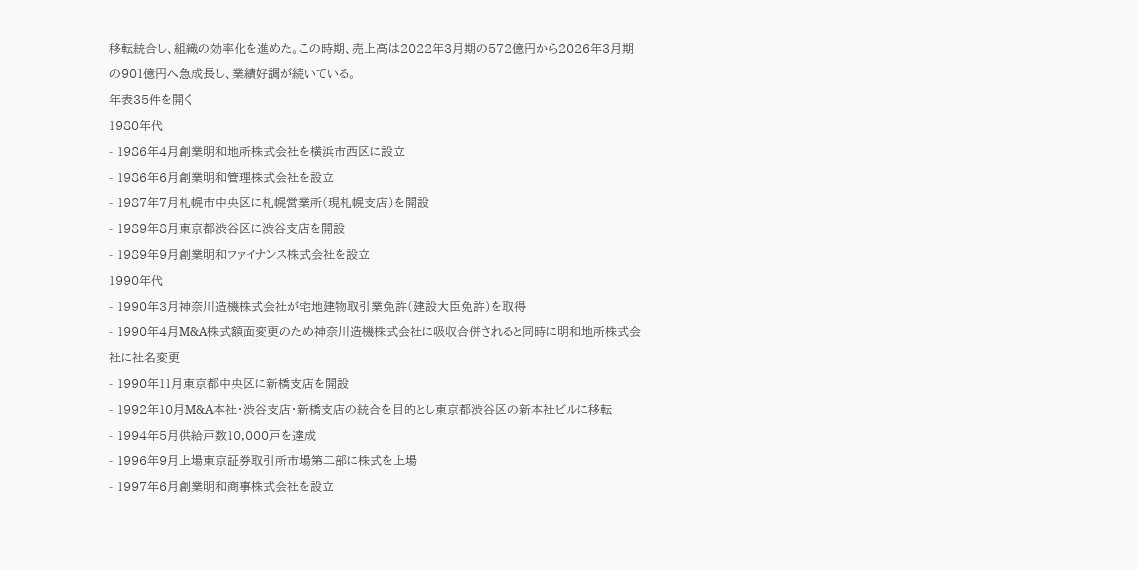移転統合し、組織の効率化を進めた。この時期、売上高は2022年3月期の572億円から2026年3月期の901億円へ急成長し、業績好調が続いている。
年表35件を開く
1980年代
- 1986年4月創業明和地所株式会社を横浜市西区に設立
- 1986年6月創業明和管理株式会社を設立
- 1987年7月札幌市中央区に札幌営業所(現札幌支店)を開設
- 1989年8月東京都渋谷区に渋谷支店を開設
- 1989年9月創業明和ファイナンス株式会社を設立
1990年代
- 1990年3月神奈川造機株式会社が宅地建物取引業免許(建設大臣免許)を取得
- 1990年4月M&A株式額面変更のため神奈川造機株式会社に吸収合併されると同時に明和地所株式会社に社名変更
- 1990年11月東京都中央区に新橋支店を開設
- 1992年10月M&A本社・渋谷支店・新橋支店の統合を目的とし東京都渋谷区の新本社ビルに移転
- 1994年5月供給戸数10,000戸を達成
- 1996年9月上場東京証券取引所市場第二部に株式を上場
- 1997年6月創業明和商事株式会社を設立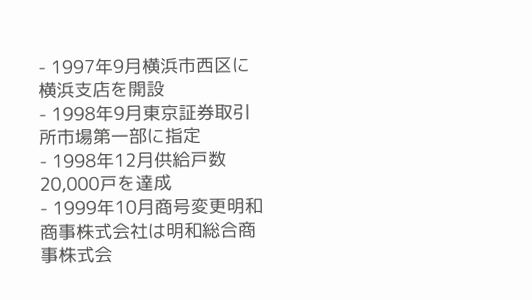- 1997年9月横浜市西区に横浜支店を開設
- 1998年9月東京証券取引所市場第一部に指定
- 1998年12月供給戸数20,000戸を達成
- 1999年10月商号変更明和商事株式会社は明和総合商事株式会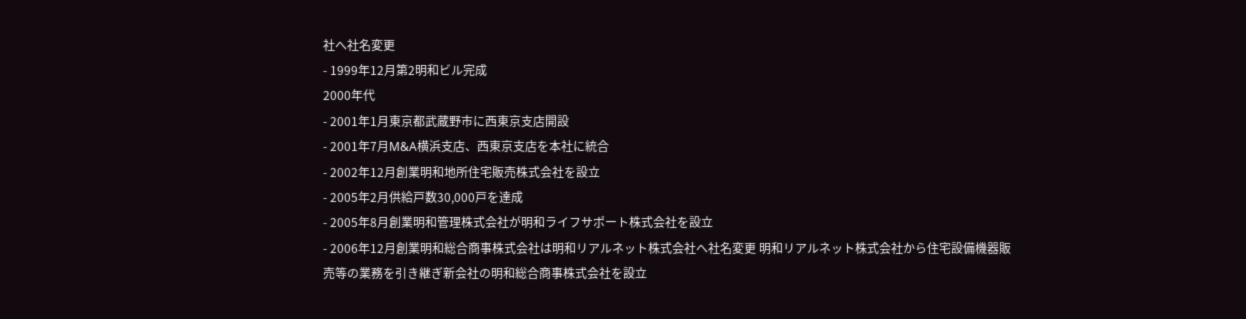社へ社名変更
- 1999年12月第2明和ビル完成
2000年代
- 2001年1月東京都武蔵野市に西東京支店開設
- 2001年7月M&A横浜支店、西東京支店を本社に統合
- 2002年12月創業明和地所住宅販売株式会社を設立
- 2005年2月供給戸数30,000戸を達成
- 2005年8月創業明和管理株式会社が明和ライフサポート株式会社を設立
- 2006年12月創業明和総合商事株式会社は明和リアルネット株式会社へ社名変更 明和リアルネット株式会社から住宅設備機器販売等の業務を引き継ぎ新会社の明和総合商事株式会社を設立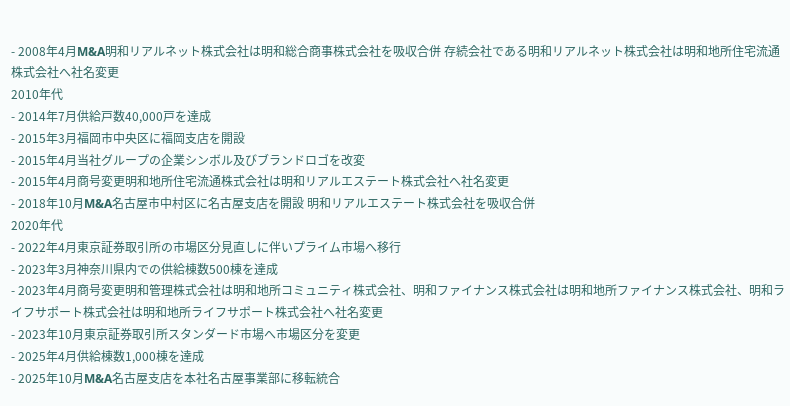- 2008年4月M&A明和リアルネット株式会社は明和総合商事株式会社を吸収合併 存続会社である明和リアルネット株式会社は明和地所住宅流通株式会社へ社名変更
2010年代
- 2014年7月供給戸数40,000戸を達成
- 2015年3月福岡市中央区に福岡支店を開設
- 2015年4月当社グループの企業シンボル及びブランドロゴを改変
- 2015年4月商号変更明和地所住宅流通株式会社は明和リアルエステート株式会社へ社名変更
- 2018年10月M&A名古屋市中村区に名古屋支店を開設 明和リアルエステート株式会社を吸収合併
2020年代
- 2022年4月東京証券取引所の市場区分見直しに伴いプライム市場へ移行
- 2023年3月神奈川県内での供給棟数500棟を達成
- 2023年4月商号変更明和管理株式会社は明和地所コミュニティ株式会社、明和ファイナンス株式会社は明和地所ファイナンス株式会社、明和ライフサポート株式会社は明和地所ライフサポート株式会社へ社名変更
- 2023年10月東京証券取引所スタンダード市場へ市場区分を変更
- 2025年4月供給棟数1,000棟を達成
- 2025年10月M&A名古屋支店を本社名古屋事業部に移転統合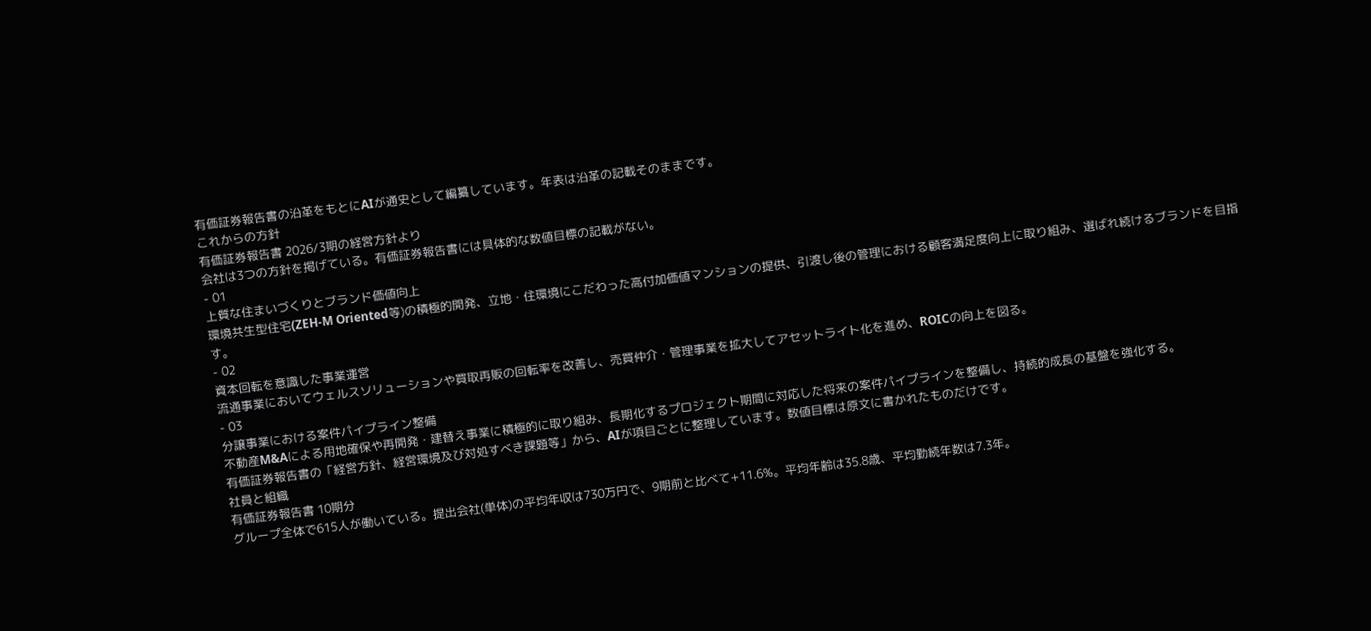有価証券報告書の沿革をもとにAIが通史として編纂しています。年表は沿革の記載そのままです。
これからの方針
有価証券報告書 2026/3期の経営方針より
会社は3つの方針を掲げている。有価証券報告書には具体的な数値目標の記載がない。
- 01
上質な住まいづくりとブランド価値向上
環境共生型住宅(ZEH-M Oriented等)の積極的開発、立地・住環境にこだわった高付加価値マンションの提供、引渡し後の管理における顧客満足度向上に取り組み、選ばれ続けるブランドを目指す。
- 02
資本回転を意識した事業運営
流通事業においてウェルスソリューションや買取再販の回転率を改善し、売買仲介・管理事業を拡大してアセットライト化を進め、ROICの向上を図る。
- 03
分譲事業における案件パイプライン整備
不動産M&Aによる用地確保や再開発・建替え事業に積極的に取り組み、長期化するプロジェクト期間に対応した将来の案件パイプラインを整備し、持続的成長の基盤を強化する。
有価証券報告書の「経営方針、経営環境及び対処すべき課題等」から、AIが項目ごとに整理しています。数値目標は原文に書かれたものだけです。
社員と組織
有価証券報告書 10期分
グループ全体で615人が働いている。提出会社(単体)の平均年収は730万円で、9期前と比べて+11.6%。平均年齢は35.8歳、平均勤続年数は7.3年。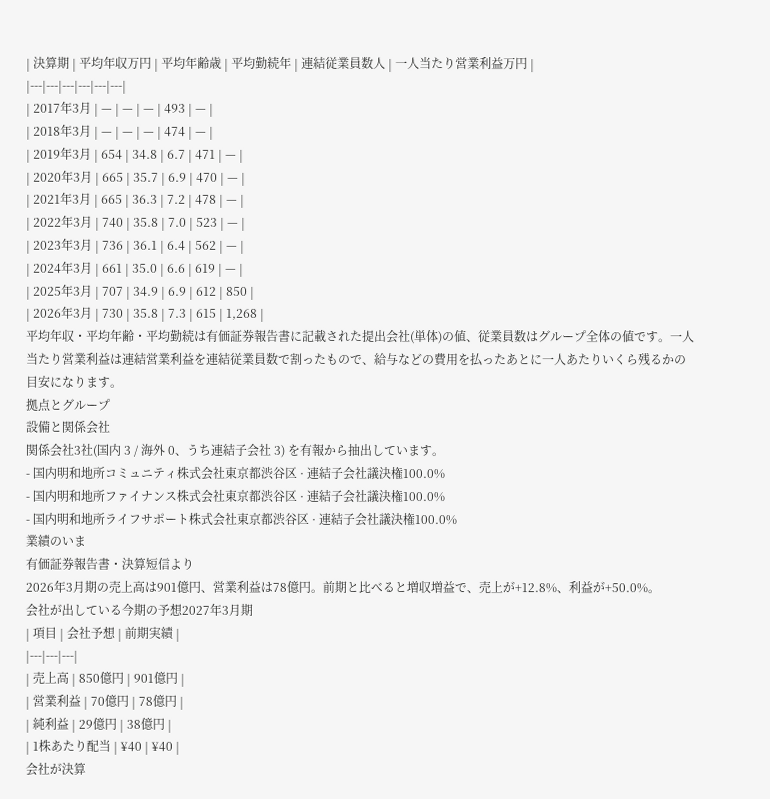| 決算期 | 平均年収万円 | 平均年齢歳 | 平均勤続年 | 連結従業員数人 | 一人当たり営業利益万円 |
|---|---|---|---|---|---|
| 2017年3月 | — | — | — | 493 | — |
| 2018年3月 | — | — | — | 474 | — |
| 2019年3月 | 654 | 34.8 | 6.7 | 471 | — |
| 2020年3月 | 665 | 35.7 | 6.9 | 470 | — |
| 2021年3月 | 665 | 36.3 | 7.2 | 478 | — |
| 2022年3月 | 740 | 35.8 | 7.0 | 523 | — |
| 2023年3月 | 736 | 36.1 | 6.4 | 562 | — |
| 2024年3月 | 661 | 35.0 | 6.6 | 619 | — |
| 2025年3月 | 707 | 34.9 | 6.9 | 612 | 850 |
| 2026年3月 | 730 | 35.8 | 7.3 | 615 | 1,268 |
平均年収・平均年齢・平均勤続は有価証券報告書に記載された提出会社(単体)の値、従業員数はグループ全体の値です。一人当たり営業利益は連結営業利益を連結従業員数で割ったもので、給与などの費用を払ったあとに一人あたりいくら残るかの目安になります。
拠点とグループ
設備と関係会社
関係会社3社(国内 3 / 海外 0、うち連結子会社 3) を有報から抽出しています。
- 国内明和地所コミュニティ株式会社東京都渋谷区 · 連結子会社議決権100.0%
- 国内明和地所ファイナンス株式会社東京都渋谷区 · 連結子会社議決権100.0%
- 国内明和地所ライフサポート株式会社東京都渋谷区 · 連結子会社議決権100.0%
業績のいま
有価証券報告書・決算短信より
2026年3月期の売上高は901億円、営業利益は78億円。前期と比べると増収増益で、売上が+12.8%、利益が+50.0%。
会社が出している今期の予想2027年3月期
| 項目 | 会社予想 | 前期実績 |
|---|---|---|
| 売上高 | 850億円 | 901億円 |
| 営業利益 | 70億円 | 78億円 |
| 純利益 | 29億円 | 38億円 |
| 1株あたり配当 | ¥40 | ¥40 |
会社が決算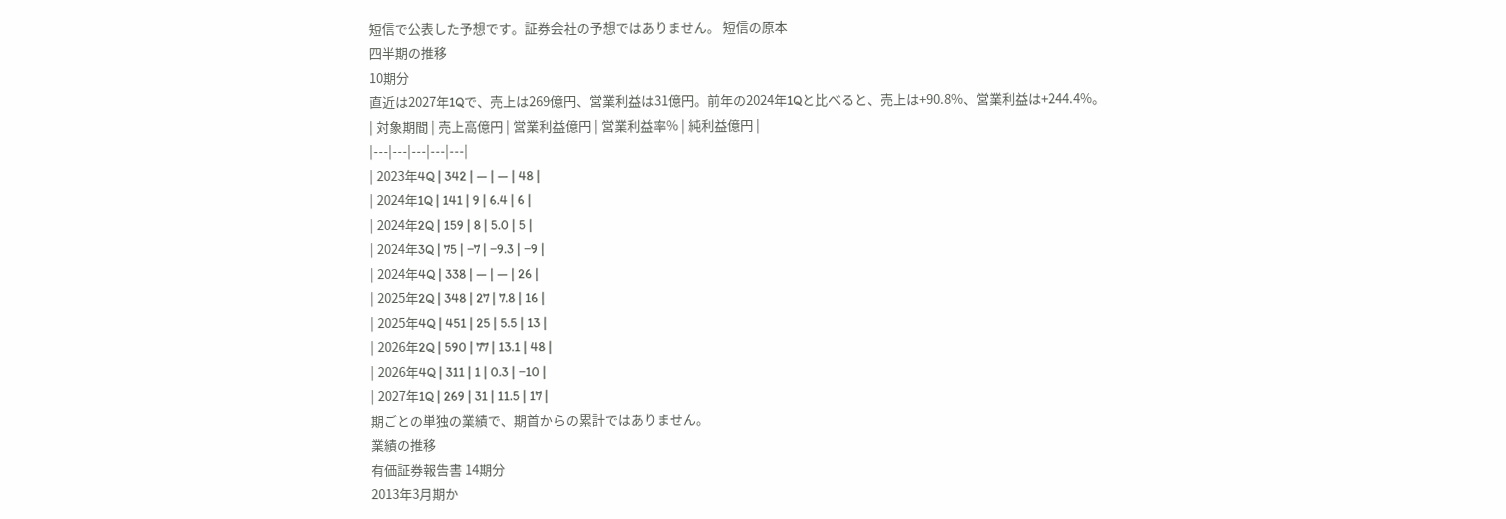短信で公表した予想です。証券会社の予想ではありません。 短信の原本
四半期の推移
10期分
直近は2027年1Qで、売上は269億円、営業利益は31億円。前年の2024年1Qと比べると、売上は+90.8%、営業利益は+244.4%。
| 対象期間 | 売上高億円 | 営業利益億円 | 営業利益率% | 純利益億円 |
|---|---|---|---|---|
| 2023年4Q | 342 | — | — | 48 |
| 2024年1Q | 141 | 9 | 6.4 | 6 |
| 2024年2Q | 159 | 8 | 5.0 | 5 |
| 2024年3Q | 75 | −7 | −9.3 | −9 |
| 2024年4Q | 338 | — | — | 26 |
| 2025年2Q | 348 | 27 | 7.8 | 16 |
| 2025年4Q | 451 | 25 | 5.5 | 13 |
| 2026年2Q | 590 | 77 | 13.1 | 48 |
| 2026年4Q | 311 | 1 | 0.3 | −10 |
| 2027年1Q | 269 | 31 | 11.5 | 17 |
期ごとの単独の業績で、期首からの累計ではありません。
業績の推移
有価証券報告書 14期分
2013年3月期か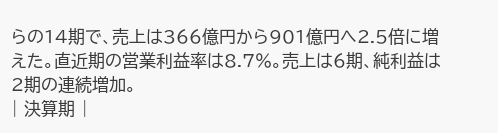らの14期で、売上は366億円から901億円へ2.5倍に増えた。直近期の営業利益率は8.7%。売上は6期、純利益は2期の連続増加。
| 決算期 |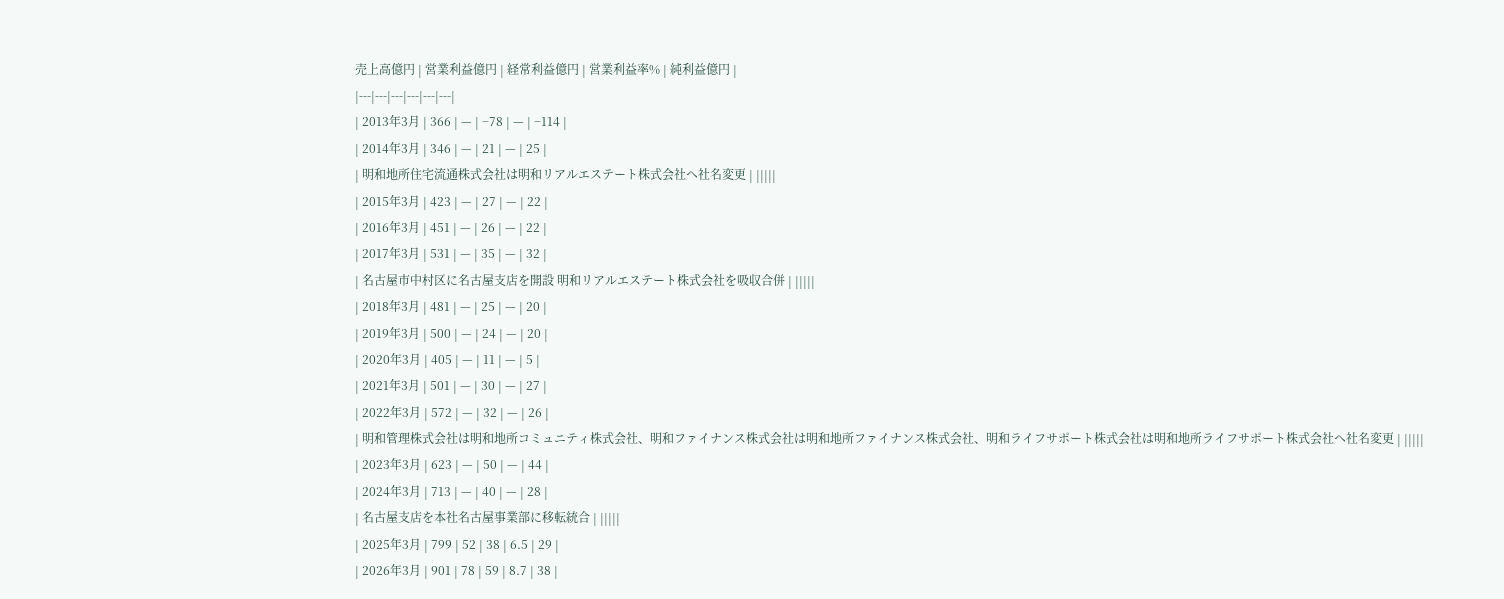売上高億円 | 営業利益億円 | 経常利益億円 | 営業利益率% | 純利益億円 |
|---|---|---|---|---|---|
| 2013年3月 | 366 | — | −78 | — | −114 |
| 2014年3月 | 346 | — | 21 | — | 25 |
| 明和地所住宅流通株式会社は明和リアルエステート株式会社へ社名変更 | |||||
| 2015年3月 | 423 | — | 27 | — | 22 |
| 2016年3月 | 451 | — | 26 | — | 22 |
| 2017年3月 | 531 | — | 35 | — | 32 |
| 名古屋市中村区に名古屋支店を開設 明和リアルエステート株式会社を吸収合併 | |||||
| 2018年3月 | 481 | — | 25 | — | 20 |
| 2019年3月 | 500 | — | 24 | — | 20 |
| 2020年3月 | 405 | — | 11 | — | 5 |
| 2021年3月 | 501 | — | 30 | — | 27 |
| 2022年3月 | 572 | — | 32 | — | 26 |
| 明和管理株式会社は明和地所コミュニティ株式会社、明和ファイナンス株式会社は明和地所ファイナンス株式会社、明和ライフサポート株式会社は明和地所ライフサポート株式会社へ社名変更 | |||||
| 2023年3月 | 623 | — | 50 | — | 44 |
| 2024年3月 | 713 | — | 40 | — | 28 |
| 名古屋支店を本社名古屋事業部に移転統合 | |||||
| 2025年3月 | 799 | 52 | 38 | 6.5 | 29 |
| 2026年3月 | 901 | 78 | 59 | 8.7 | 38 |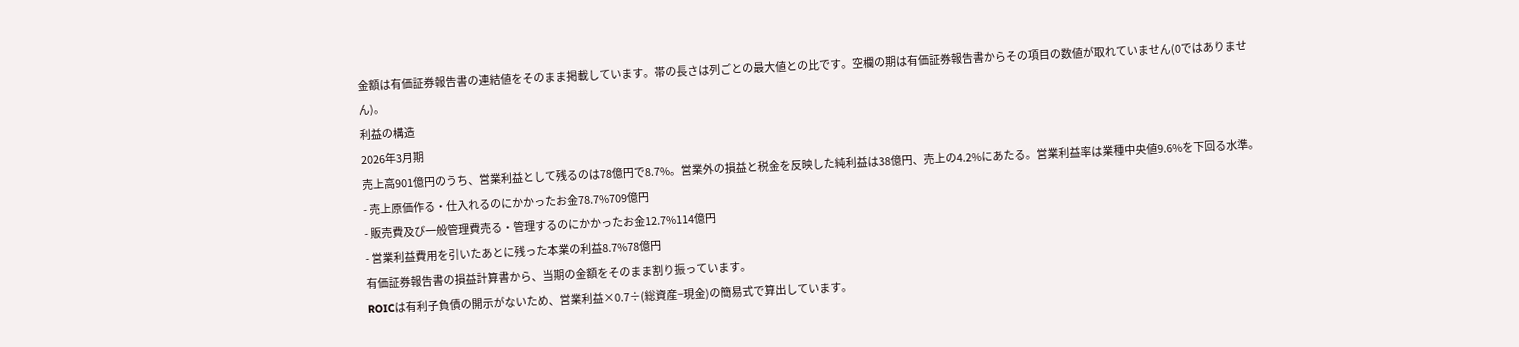金額は有価証券報告書の連結値をそのまま掲載しています。帯の長さは列ごとの最大値との比です。空欄の期は有価証券報告書からその項目の数値が取れていません(0ではありません)。
利益の構造
2026年3月期
売上高901億円のうち、営業利益として残るのは78億円で8.7%。営業外の損益と税金を反映した純利益は38億円、売上の4.2%にあたる。営業利益率は業種中央値9.6%を下回る水準。
- 売上原価作る・仕入れるのにかかったお金78.7%709億円
- 販売費及び一般管理費売る・管理するのにかかったお金12.7%114億円
- 営業利益費用を引いたあとに残った本業の利益8.7%78億円
有価証券報告書の損益計算書から、当期の金額をそのまま割り振っています。
ROICは有利子負債の開示がないため、営業利益×0.7÷(総資産−現金)の簡易式で算出しています。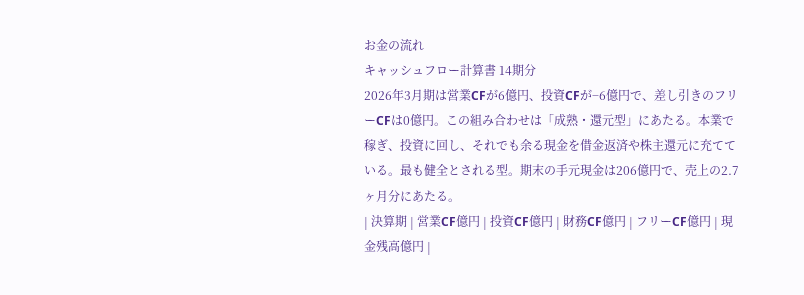お金の流れ
キャッシュフロー計算書 14期分
2026年3月期は営業CFが6億円、投資CFが−6億円で、差し引きのフリーCFは0億円。この組み合わせは「成熟・還元型」にあたる。本業で稼ぎ、投資に回し、それでも余る現金を借金返済や株主還元に充てている。最も健全とされる型。期末の手元現金は206億円で、売上の2.7ヶ月分にあたる。
| 決算期 | 営業CF億円 | 投資CF億円 | 財務CF億円 | フリーCF億円 | 現金残高億円 |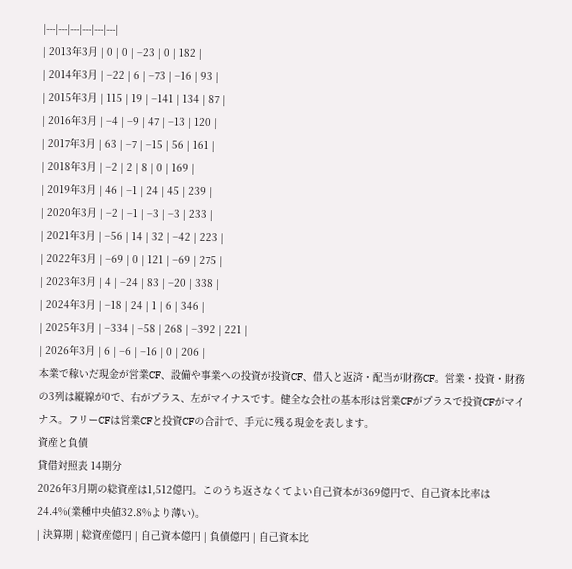|---|---|---|---|---|---|
| 2013年3月 | 0 | 0 | −23 | 0 | 182 |
| 2014年3月 | −22 | 6 | −73 | −16 | 93 |
| 2015年3月 | 115 | 19 | −141 | 134 | 87 |
| 2016年3月 | −4 | −9 | 47 | −13 | 120 |
| 2017年3月 | 63 | −7 | −15 | 56 | 161 |
| 2018年3月 | −2 | 2 | 8 | 0 | 169 |
| 2019年3月 | 46 | −1 | 24 | 45 | 239 |
| 2020年3月 | −2 | −1 | −3 | −3 | 233 |
| 2021年3月 | −56 | 14 | 32 | −42 | 223 |
| 2022年3月 | −69 | 0 | 121 | −69 | 275 |
| 2023年3月 | 4 | −24 | 83 | −20 | 338 |
| 2024年3月 | −18 | 24 | 1 | 6 | 346 |
| 2025年3月 | −334 | −58 | 268 | −392 | 221 |
| 2026年3月 | 6 | −6 | −16 | 0 | 206 |
本業で稼いだ現金が営業CF、設備や事業への投資が投資CF、借入と返済・配当が財務CF。営業・投資・財務の3列は縦線が0で、右がプラス、左がマイナスです。健全な会社の基本形は営業CFがプラスで投資CFがマイナス。フリーCFは営業CFと投資CFの合計で、手元に残る現金を表します。
資産と負債
貸借対照表 14期分
2026年3月期の総資産は1,512億円。このうち返さなくてよい自己資本が369億円で、自己資本比率は24.4%(業種中央値32.8%より薄い)。
| 決算期 | 総資産億円 | 自己資本億円 | 負債億円 | 自己資本比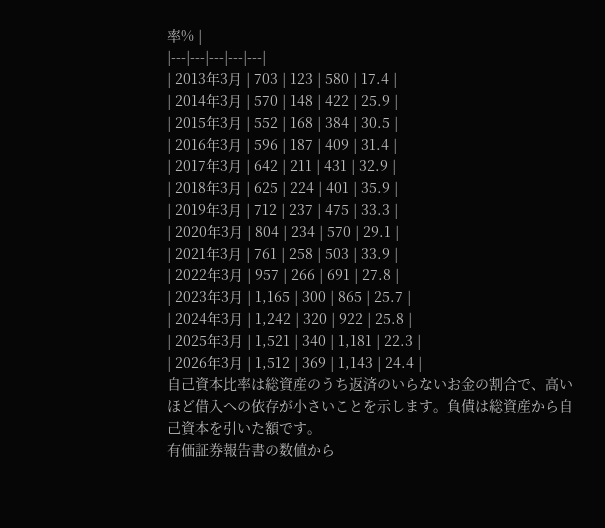率% |
|---|---|---|---|---|
| 2013年3月 | 703 | 123 | 580 | 17.4 |
| 2014年3月 | 570 | 148 | 422 | 25.9 |
| 2015年3月 | 552 | 168 | 384 | 30.5 |
| 2016年3月 | 596 | 187 | 409 | 31.4 |
| 2017年3月 | 642 | 211 | 431 | 32.9 |
| 2018年3月 | 625 | 224 | 401 | 35.9 |
| 2019年3月 | 712 | 237 | 475 | 33.3 |
| 2020年3月 | 804 | 234 | 570 | 29.1 |
| 2021年3月 | 761 | 258 | 503 | 33.9 |
| 2022年3月 | 957 | 266 | 691 | 27.8 |
| 2023年3月 | 1,165 | 300 | 865 | 25.7 |
| 2024年3月 | 1,242 | 320 | 922 | 25.8 |
| 2025年3月 | 1,521 | 340 | 1,181 | 22.3 |
| 2026年3月 | 1,512 | 369 | 1,143 | 24.4 |
自己資本比率は総資産のうち返済のいらないお金の割合で、高いほど借入への依存が小さいことを示します。負債は総資産から自己資本を引いた額です。
有価証券報告書の数値から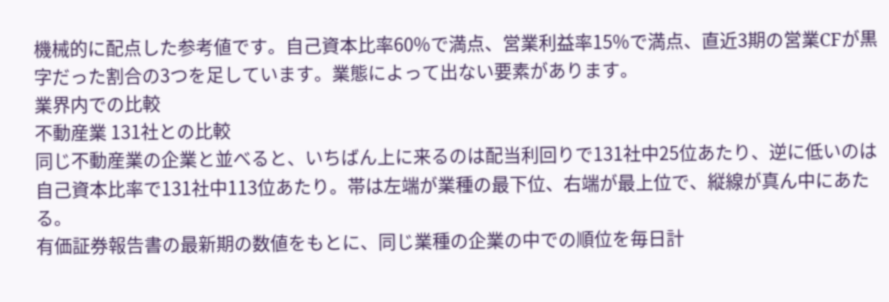機械的に配点した参考値です。自己資本比率60%で満点、営業利益率15%で満点、直近3期の営業CFが黒字だった割合の3つを足しています。業態によって出ない要素があります。
業界内での比較
不動産業 131社との比較
同じ不動産業の企業と並べると、いちばん上に来るのは配当利回りで131社中25位あたり、逆に低いのは自己資本比率で131社中113位あたり。帯は左端が業種の最下位、右端が最上位で、縦線が真ん中にあたる。
有価証券報告書の最新期の数値をもとに、同じ業種の企業の中での順位を毎日計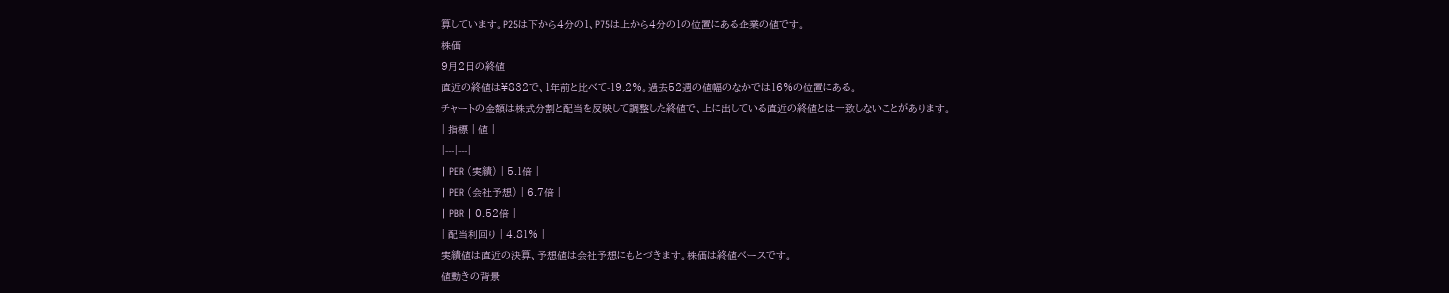算しています。P25は下から4分の1、P75は上から4分の1の位置にある企業の値です。
株価
9月2日の終値
直近の終値は¥832で、1年前と比べて-19.2%。過去52週の値幅のなかでは16%の位置にある。
チャートの金額は株式分割と配当を反映して調整した終値で、上に出している直近の終値とは一致しないことがあります。
| 指標 | 値 |
|---|---|
| PER (実績) | 5.1倍 |
| PER (会社予想) | 6.7倍 |
| PBR | 0.52倍 |
| 配当利回り | 4.81% |
実績値は直近の決算、予想値は会社予想にもとづきます。株価は終値ベースです。
値動きの背景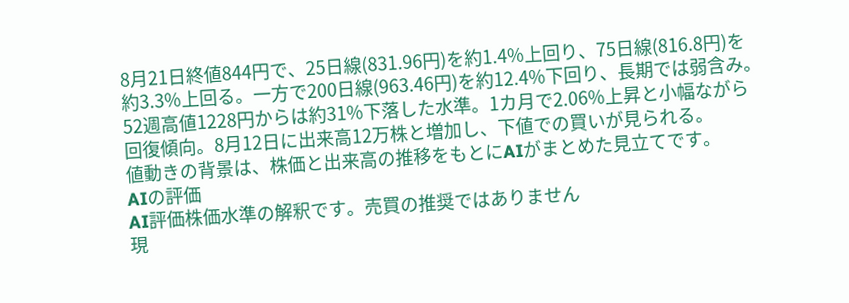8月21日終値844円で、25日線(831.96円)を約1.4%上回り、75日線(816.8円)を約3.3%上回る。一方で200日線(963.46円)を約12.4%下回り、長期では弱含み。52週高値1228円からは約31%下落した水準。1カ月で2.06%上昇と小幅ながら回復傾向。8月12日に出来高12万株と増加し、下値での買いが見られる。
値動きの背景は、株価と出来高の推移をもとにAIがまとめた見立てです。
AIの評価
AI評価株価水準の解釈です。売買の推奨ではありません
現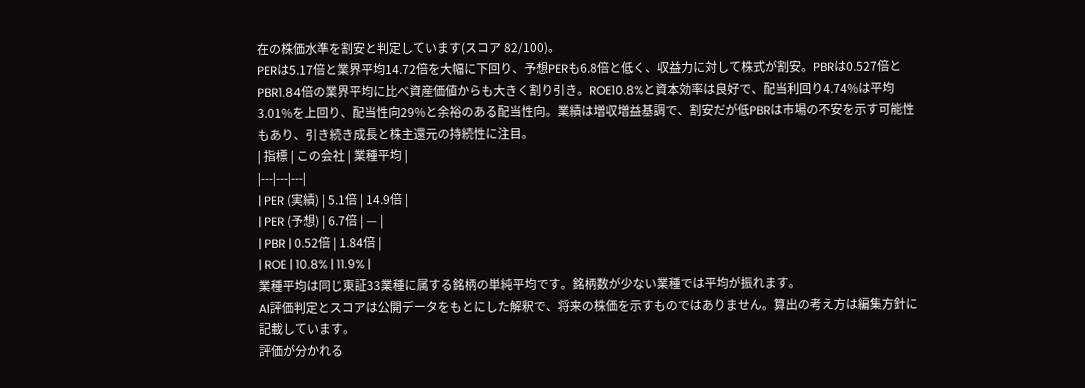在の株価水準を割安と判定しています(スコア 82/100)。
PERは5.17倍と業界平均14.72倍を大幅に下回り、予想PERも6.8倍と低く、収益力に対して株式が割安。PBRは0.527倍とPBR1.84倍の業界平均に比べ資産価値からも大きく割り引き。ROE10.8%と資本効率は良好で、配当利回り4.74%は平均3.01%を上回り、配当性向29%と余裕のある配当性向。業績は増収増益基調で、割安だが低PBRは市場の不安を示す可能性もあり、引き続き成長と株主還元の持続性に注目。
| 指標 | この会社 | 業種平均 |
|---|---|---|
| PER (実績) | 5.1倍 | 14.9倍 |
| PER (予想) | 6.7倍 | — |
| PBR | 0.52倍 | 1.84倍 |
| ROE | 10.8% | 11.9% |
業種平均は同じ東証33業種に属する銘柄の単純平均です。銘柄数が少ない業種では平均が振れます。
AI評価判定とスコアは公開データをもとにした解釈で、将来の株価を示すものではありません。算出の考え方は編集方針に記載しています。
評価が分かれる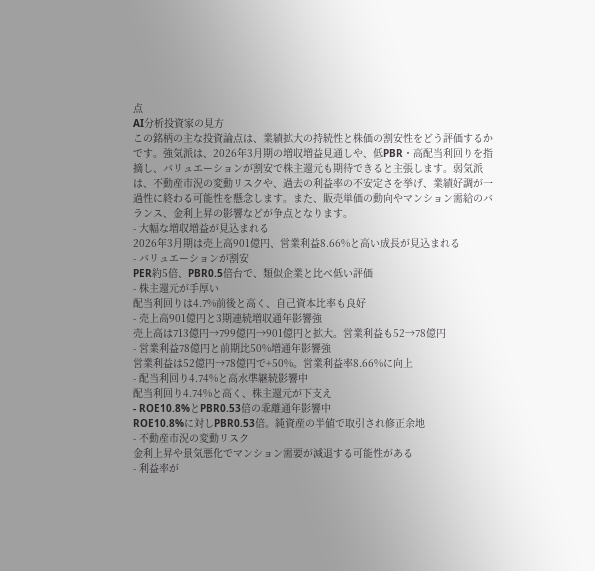点
AI分析投資家の見方
この銘柄の主な投資論点は、業績拡大の持続性と株価の割安性をどう評価するかです。強気派は、2026年3月期の増収増益見通しや、低PBR・高配当利回りを指摘し、バリュエーションが割安で株主還元も期待できると主張します。弱気派は、不動産市況の変動リスクや、過去の利益率の不安定さを挙げ、業績好調が一過性に終わる可能性を懸念します。また、販売単価の動向やマンション需給のバランス、金利上昇の影響などが争点となります。
- 大幅な増収増益が見込まれる
2026年3月期は売上高901億円、営業利益8.66%と高い成長が見込まれる
- バリュエーションが割安
PER約5倍、PBR0.5倍台で、類似企業と比べ低い評価
- 株主還元が手厚い
配当利回りは4.7%前後と高く、自己資本比率も良好
- 売上高901億円と3期連続増収通年影響強
売上高は713億円→799億円→901億円と拡大。営業利益も52→78億円
- 営業利益78億円と前期比50%増通年影響強
営業利益は52億円→78億円で+50%。営業利益率8.66%に向上
- 配当利回り4.74%と高水準継続影響中
配当利回り4.74%と高く、株主還元が下支え
- ROE10.8%とPBR0.53倍の乖離通年影響中
ROE10.8%に対しPBR0.53倍。純資産の半値で取引され修正余地
- 不動産市況の変動リスク
金利上昇や景気悪化でマンション需要が減退する可能性がある
- 利益率が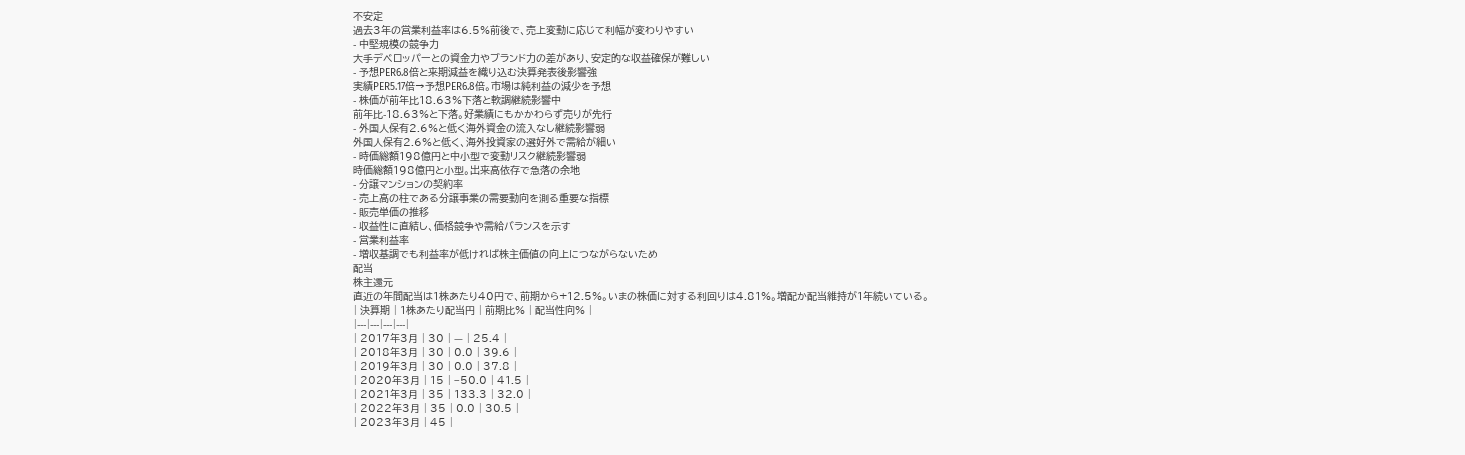不安定
過去3年の営業利益率は6.5%前後で、売上変動に応じて利幅が変わりやすい
- 中堅規模の競争力
大手デベロッパーとの資金力やブランド力の差があり、安定的な収益確保が難しい
- 予想PER6.8倍と来期減益を織り込む決算発表後影響強
実績PER5.17倍→予想PER6.8倍。市場は純利益の減少を予想
- 株価が前年比18.63%下落と軟調継続影響中
前年比-18.63%と下落。好業績にもかかわらず売りが先行
- 外国人保有2.6%と低く海外資金の流入なし継続影響弱
外国人保有2.6%と低く、海外投資家の選好外で需給が細い
- 時価総額198億円と中小型で変動リスク継続影響弱
時価総額198億円と小型。出来高依存で急落の余地
- 分譲マンションの契約率
- 売上高の柱である分譲事業の需要動向を測る重要な指標
- 販売単価の推移
- 収益性に直結し、価格競争や需給バランスを示す
- 営業利益率
- 増収基調でも利益率が低ければ株主価値の向上につながらないため
配当
株主還元
直近の年間配当は1株あたり40円で、前期から+12.5%。いまの株価に対する利回りは4.81%。増配か配当維持が1年続いている。
| 決算期 | 1株あたり配当円 | 前期比% | 配当性向% |
|---|---|---|---|
| 2017年3月 | 30 | — | 25.4 |
| 2018年3月 | 30 | 0.0 | 39.6 |
| 2019年3月 | 30 | 0.0 | 37.8 |
| 2020年3月 | 15 | −50.0 | 41.5 |
| 2021年3月 | 35 | 133.3 | 32.0 |
| 2022年3月 | 35 | 0.0 | 30.5 |
| 2023年3月 | 45 |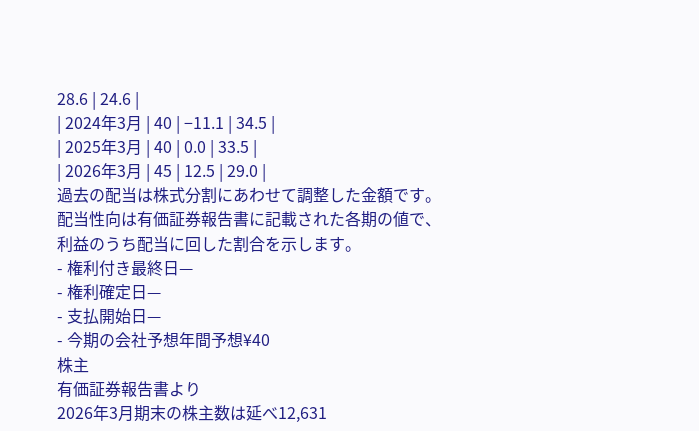28.6 | 24.6 |
| 2024年3月 | 40 | −11.1 | 34.5 |
| 2025年3月 | 40 | 0.0 | 33.5 |
| 2026年3月 | 45 | 12.5 | 29.0 |
過去の配当は株式分割にあわせて調整した金額です。配当性向は有価証券報告書に記載された各期の値で、利益のうち配当に回した割合を示します。
- 権利付き最終日—
- 権利確定日—
- 支払開始日—
- 今期の会社予想年間予想¥40
株主
有価証券報告書より
2026年3月期末の株主数は延べ12,631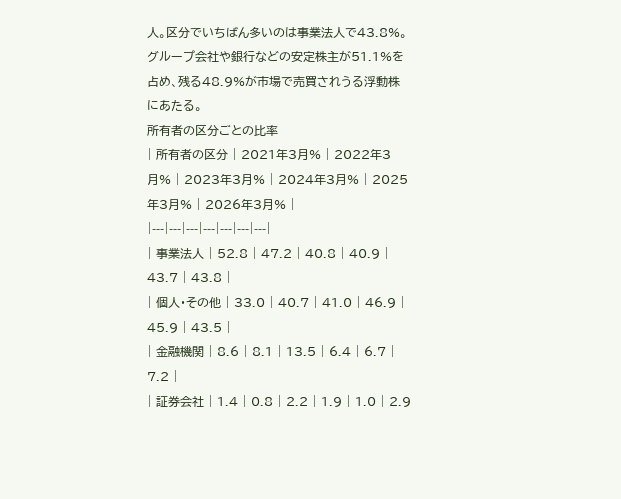人。区分でいちばん多いのは事業法人で43.8%。グループ会社や銀行などの安定株主が51.1%を占め、残る48.9%が市場で売買されうる浮動株にあたる。
所有者の区分ごとの比率
| 所有者の区分 | 2021年3月% | 2022年3月% | 2023年3月% | 2024年3月% | 2025年3月% | 2026年3月% |
|---|---|---|---|---|---|---|
| 事業法人 | 52.8 | 47.2 | 40.8 | 40.9 | 43.7 | 43.8 |
| 個人・その他 | 33.0 | 40.7 | 41.0 | 46.9 | 45.9 | 43.5 |
| 金融機関 | 8.6 | 8.1 | 13.5 | 6.4 | 6.7 | 7.2 |
| 証券会社 | 1.4 | 0.8 | 2.2 | 1.9 | 1.0 | 2.9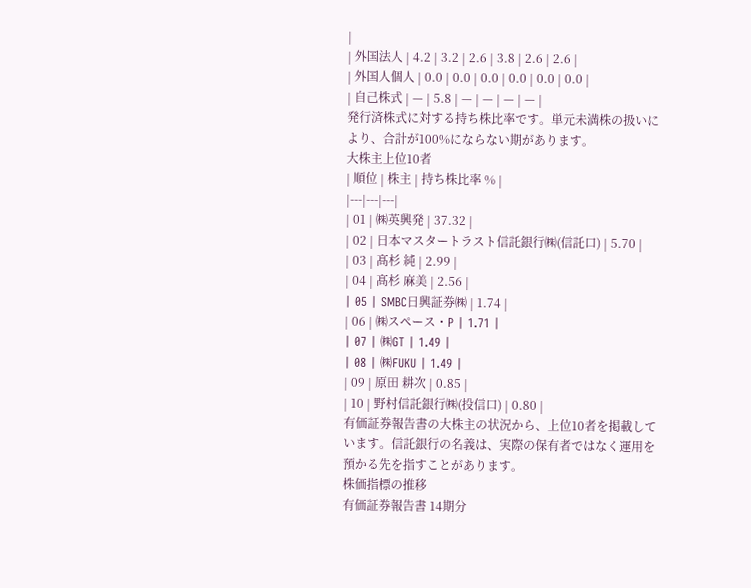|
| 外国法人 | 4.2 | 3.2 | 2.6 | 3.8 | 2.6 | 2.6 |
| 外国人個人 | 0.0 | 0.0 | 0.0 | 0.0 | 0.0 | 0.0 |
| 自己株式 | — | 5.8 | — | — | — | — |
発行済株式に対する持ち株比率です。単元未満株の扱いにより、合計が100%にならない期があります。
大株主上位10者
| 順位 | 株主 | 持ち株比率 % |
|---|---|---|
| 01 | ㈱英興発 | 37.32 |
| 02 | 日本マスタートラスト信託銀行㈱(信託口) | 5.70 |
| 03 | 髙杉 純 | 2.99 |
| 04 | 髙杉 麻美 | 2.56 |
| 05 | SMBC日興証券㈱ | 1.74 |
| 06 | ㈱スペース・P | 1.71 |
| 07 | ㈱GT | 1.49 |
| 08 | ㈱FUKU | 1.49 |
| 09 | 原田 耕次 | 0.85 |
| 10 | 野村信託銀行㈱(投信口) | 0.80 |
有価証券報告書の大株主の状況から、上位10者を掲載しています。信託銀行の名義は、実際の保有者ではなく運用を預かる先を指すことがあります。
株価指標の推移
有価証券報告書 14期分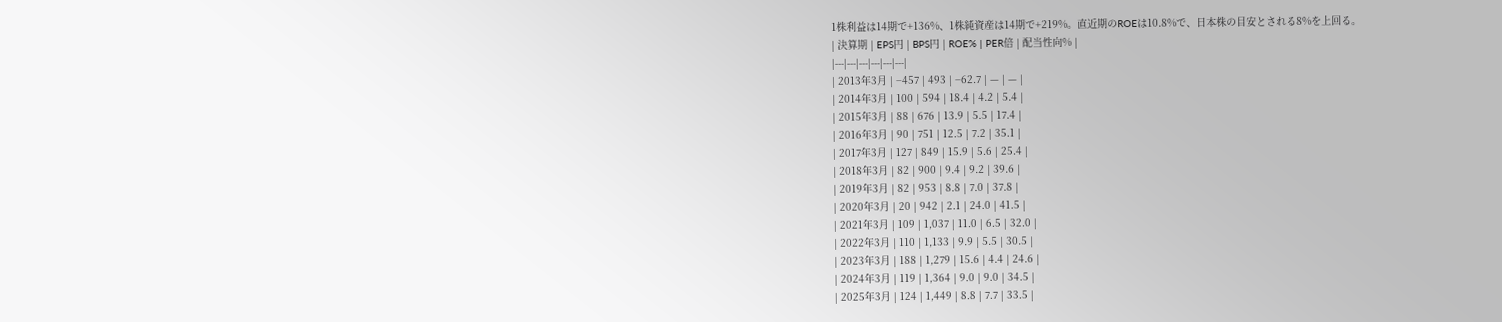1株利益は14期で+136%、1株純資産は14期で+219%。直近期のROEは10.8%で、日本株の目安とされる8%を上回る。
| 決算期 | EPS円 | BPS円 | ROE% | PER倍 | 配当性向% |
|---|---|---|---|---|---|
| 2013年3月 | −457 | 493 | −62.7 | — | — |
| 2014年3月 | 100 | 594 | 18.4 | 4.2 | 5.4 |
| 2015年3月 | 88 | 676 | 13.9 | 5.5 | 17.4 |
| 2016年3月 | 90 | 751 | 12.5 | 7.2 | 35.1 |
| 2017年3月 | 127 | 849 | 15.9 | 5.6 | 25.4 |
| 2018年3月 | 82 | 900 | 9.4 | 9.2 | 39.6 |
| 2019年3月 | 82 | 953 | 8.8 | 7.0 | 37.8 |
| 2020年3月 | 20 | 942 | 2.1 | 24.0 | 41.5 |
| 2021年3月 | 109 | 1,037 | 11.0 | 6.5 | 32.0 |
| 2022年3月 | 110 | 1,133 | 9.9 | 5.5 | 30.5 |
| 2023年3月 | 188 | 1,279 | 15.6 | 4.4 | 24.6 |
| 2024年3月 | 119 | 1,364 | 9.0 | 9.0 | 34.5 |
| 2025年3月 | 124 | 1,449 | 8.8 | 7.7 | 33.5 |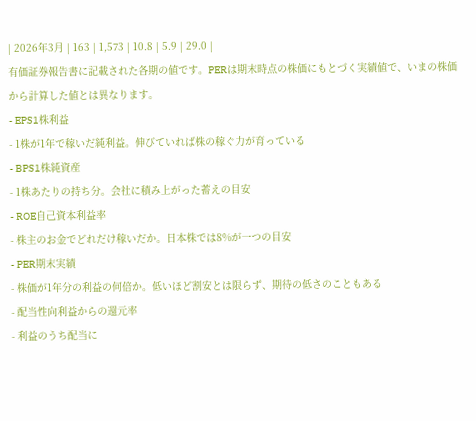| 2026年3月 | 163 | 1,573 | 10.8 | 5.9 | 29.0 |
有価証券報告書に記載された各期の値です。PERは期末時点の株価にもとづく実績値で、いまの株価から計算した値とは異なります。
- EPS1株利益
- 1株が1年で稼いだ純利益。伸びていれば株の稼ぐ力が育っている
- BPS1株純資産
- 1株あたりの持ち分。会社に積み上がった蓄えの目安
- ROE自己資本利益率
- 株主のお金でどれだけ稼いだか。日本株では8%が一つの目安
- PER期末実績
- 株価が1年分の利益の何倍か。低いほど割安とは限らず、期待の低さのこともある
- 配当性向利益からの還元率
- 利益のうち配当に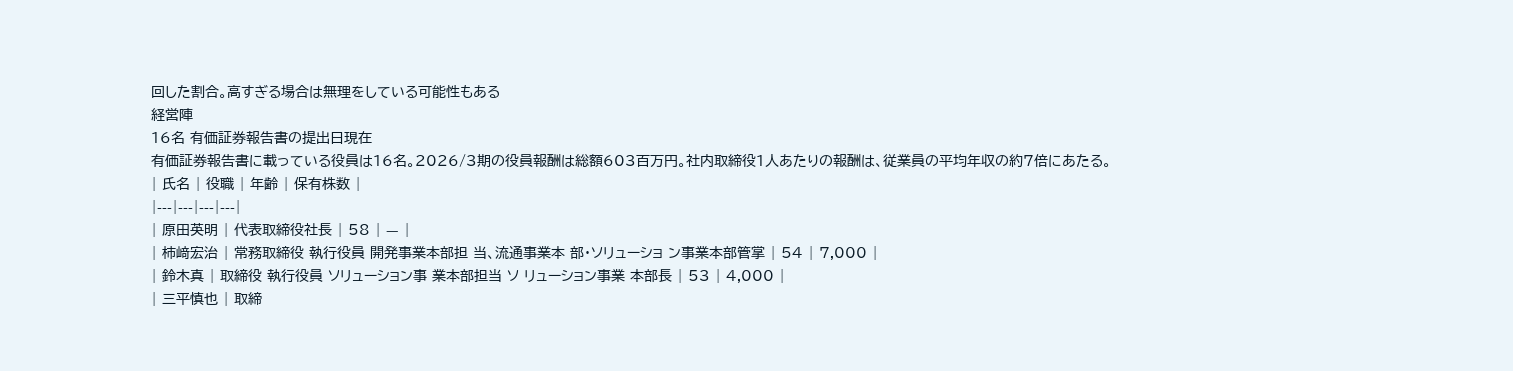回した割合。高すぎる場合は無理をしている可能性もある
経営陣
16名 有価証券報告書の提出日現在
有価証券報告書に載っている役員は16名。2026/3期の役員報酬は総額603百万円。社内取締役1人あたりの報酬は、従業員の平均年収の約7倍にあたる。
| 氏名 | 役職 | 年齢 | 保有株数 |
|---|---|---|---|
| 原田英明 | 代表取締役社長 | 58 | — |
| 柿﨑宏治 | 常務取締役 執行役員 開発事業本部担 当、流通事業本 部・ソリューショ ン事業本部管掌 | 54 | 7,000 |
| 鈴木真 | 取締役 執行役員 ソリューション事 業本部担当 ソ リューション事業 本部長 | 53 | 4,000 |
| 三平慎也 | 取締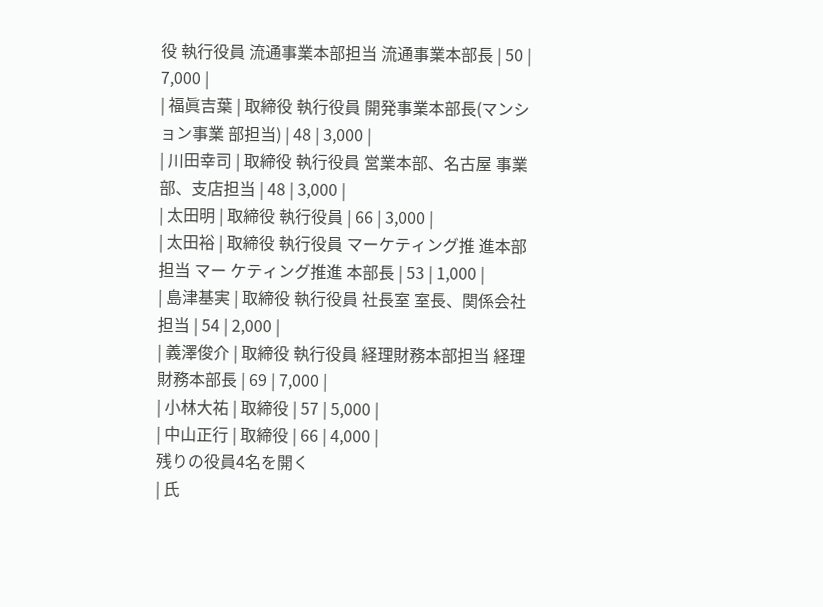役 執行役員 流通事業本部担当 流通事業本部長 | 50 | 7,000 |
| 福眞吉葉 | 取締役 執行役員 開発事業本部長(マンション事業 部担当) | 48 | 3,000 |
| 川田幸司 | 取締役 執行役員 営業本部、名古屋 事業部、支店担当 | 48 | 3,000 |
| 太田明 | 取締役 執行役員 | 66 | 3,000 |
| 太田裕 | 取締役 執行役員 マーケティング推 進本部担当 マー ケティング推進 本部長 | 53 | 1,000 |
| 島津基実 | 取締役 執行役員 社長室 室長、関係会社担当 | 54 | 2,000 |
| 義澤俊介 | 取締役 執行役員 経理財務本部担当 経理財務本部長 | 69 | 7,000 |
| 小林大祐 | 取締役 | 57 | 5,000 |
| 中山正行 | 取締役 | 66 | 4,000 |
残りの役員4名を開く
| 氏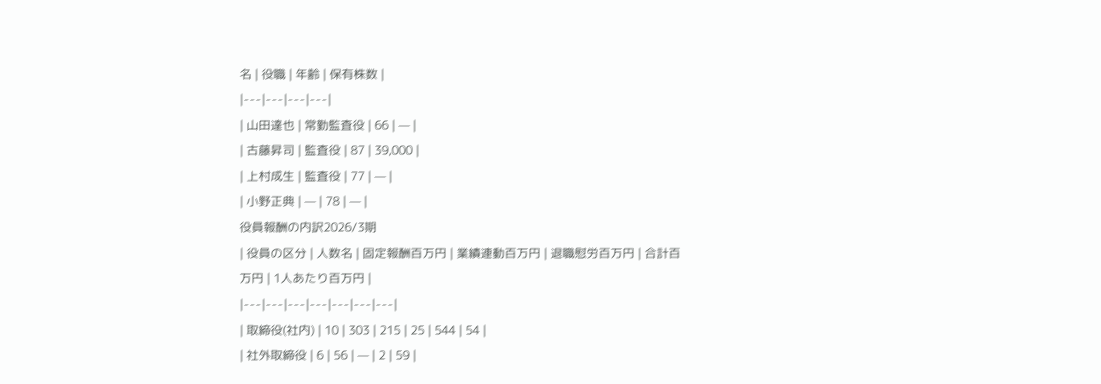名 | 役職 | 年齢 | 保有株数 |
|---|---|---|---|
| 山田達也 | 常勤監査役 | 66 | — |
| 古藤昇司 | 監査役 | 87 | 39,000 |
| 上村成生 | 監査役 | 77 | — |
| 小野正典 | — | 78 | — |
役員報酬の内訳2026/3期
| 役員の区分 | 人数名 | 固定報酬百万円 | 業績連動百万円 | 退職慰労百万円 | 合計百万円 | 1人あたり百万円 |
|---|---|---|---|---|---|---|
| 取締役(社内) | 10 | 303 | 215 | 25 | 544 | 54 |
| 社外取締役 | 6 | 56 | — | 2 | 59 |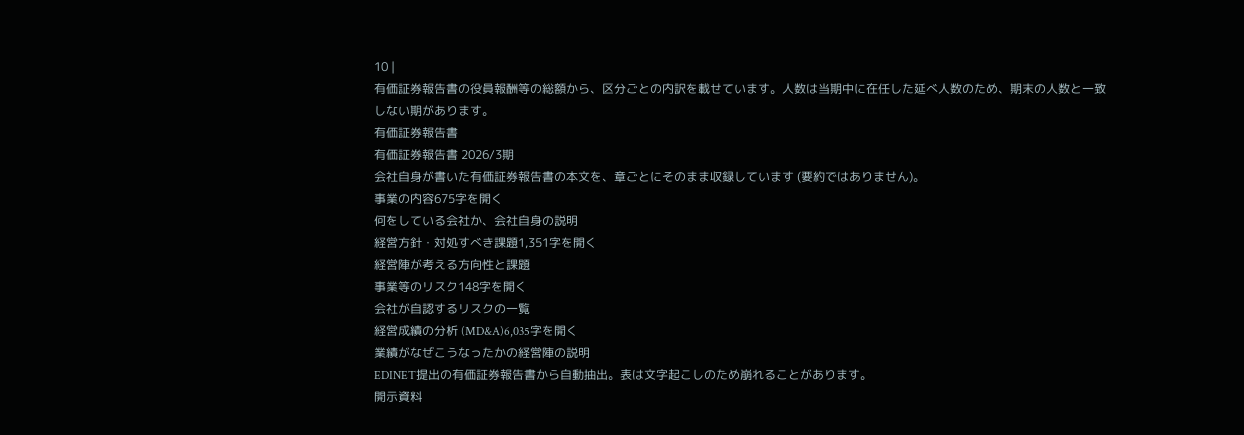10 |
有価証券報告書の役員報酬等の総額から、区分ごとの内訳を載せています。人数は当期中に在任した延べ人数のため、期末の人数と一致しない期があります。
有価証券報告書
有価証券報告書 2026/3期
会社自身が書いた有価証券報告書の本文を、章ごとにそのまま収録しています (要約ではありません)。
事業の内容675字を開く
何をしている会社か、会社自身の説明
経営方針・対処すべき課題1,351字を開く
経営陣が考える方向性と課題
事業等のリスク148字を開く
会社が自認するリスクの一覧
経営成績の分析 (MD&A)6,035字を開く
業績がなぜこうなったかの経営陣の説明
EDINET提出の有価証券報告書から自動抽出。表は文字起こしのため崩れることがあります。
開示資料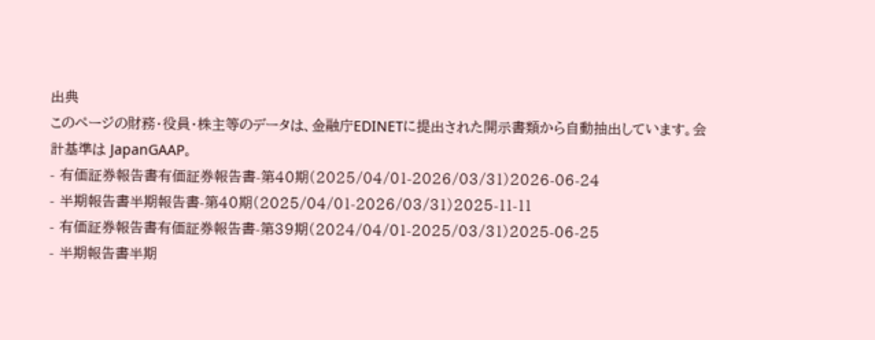出典
このページの財務・役員・株主等のデータは、金融庁EDINETに提出された開示書類から自動抽出しています。会計基準は JapanGAAP。
- 有価証券報告書有価証券報告書-第40期(2025/04/01-2026/03/31)2026-06-24
- 半期報告書半期報告書-第40期(2025/04/01-2026/03/31)2025-11-11
- 有価証券報告書有価証券報告書-第39期(2024/04/01-2025/03/31)2025-06-25
- 半期報告書半期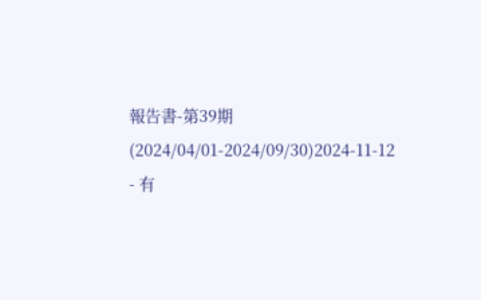報告書-第39期(2024/04/01-2024/09/30)2024-11-12
- 有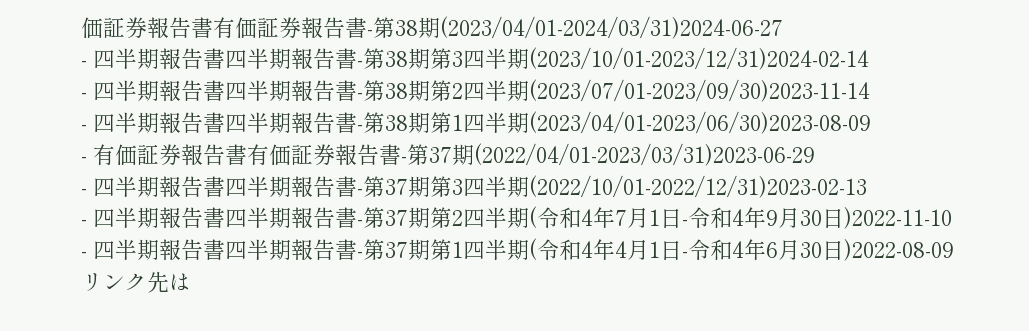価証券報告書有価証券報告書-第38期(2023/04/01-2024/03/31)2024-06-27
- 四半期報告書四半期報告書-第38期第3四半期(2023/10/01-2023/12/31)2024-02-14
- 四半期報告書四半期報告書-第38期第2四半期(2023/07/01-2023/09/30)2023-11-14
- 四半期報告書四半期報告書-第38期第1四半期(2023/04/01-2023/06/30)2023-08-09
- 有価証券報告書有価証券報告書-第37期(2022/04/01-2023/03/31)2023-06-29
- 四半期報告書四半期報告書-第37期第3四半期(2022/10/01-2022/12/31)2023-02-13
- 四半期報告書四半期報告書-第37期第2四半期(令和4年7月1日-令和4年9月30日)2022-11-10
- 四半期報告書四半期報告書-第37期第1四半期(令和4年4月1日-令和4年6月30日)2022-08-09
リンク先は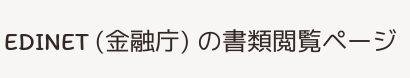EDINET (金融庁) の書類閲覧ページ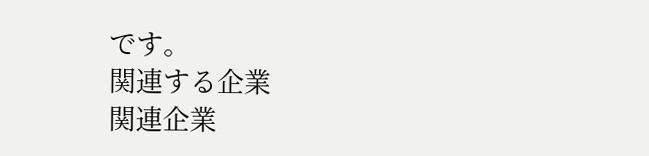です。
関連する企業
関連企業